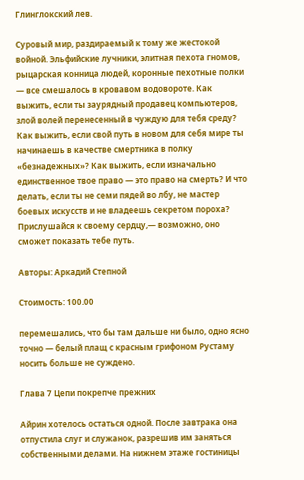Глинглокский лев.

Суровый мир, раздираемый к тому же жестокой войной. Эльфийские лучники, элитная пехота гномов, рыцарская конница людей, коронные пехотные полки — все смешалось в кровавом водовороте. Как выжить, если ты заурядный продавец компьютеров, злой волей перенесенный в чуждую для тебя среду? Как выжить, если свой путь в новом для себя мире ты начинаешь в качестве смертника в полку «безнадежных»? Как выжить, если изначально единственное твое право — это право на смерть? И что делать, если ты не семи пядей во лбу, не мастер боевых искусств и не владеешь секретом пороха? Прислушайся к своему сердцу,— возможно, оно сможет показать тебе путь.

Авторы: Аркадий Степной

Стоимость: 100.00

перемешались, что бы там дальше ни было, одно ясно точно — белый плащ с красным грифоном Рустаму носить больше не суждено.

Глава 7 Цепи покрепче прежних

Айрин хотелось остаться одной. После завтрака она отпустила слуг и служанок, разрешив им заняться собственными делами. На нижнем этаже гостиницы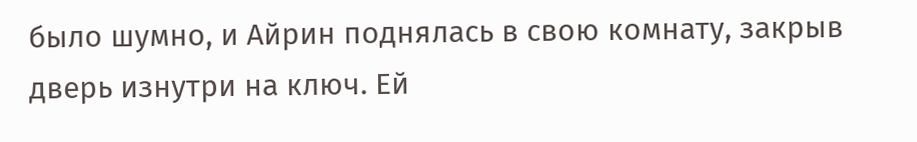было шумно, и Айрин поднялась в свою комнату, закрыв дверь изнутри на ключ. Ей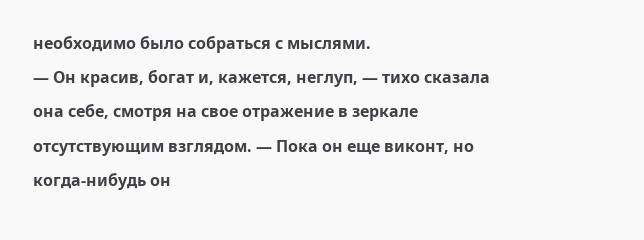необходимо было собраться с мыслями.
— Он красив, богат и, кажется, неглуп, — тихо сказала она себе, смотря на свое отражение в зеркале отсутствующим взглядом. — Пока он еще виконт, но когда-нибудь он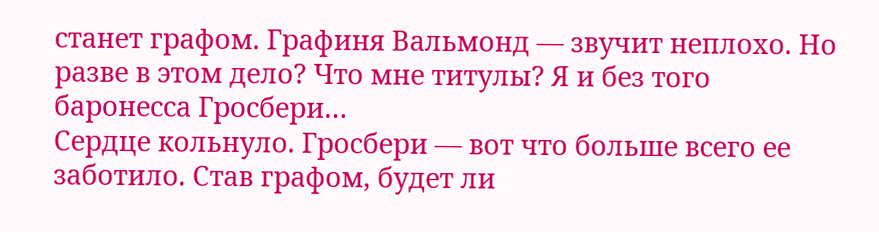станет графом. Графиня Вальмонд — звучит неплохо. Но разве в этом дело? Что мне титулы? Я и без того баронесса Гросбери…
Сердце кольнуло. Гросбери — вот что больше всего ее заботило. Став графом, будет ли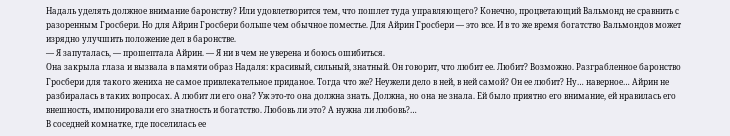Надаль уделять должное внимание баронству? Или удовлетворится тем, что пошлет туда управляющего? Конечно, процветающий Вальмонд не сравнить с разоренным Гросбери. Но для Айрин Гросбери больше чем обычное поместье. Для Айрин Гросбери — это все. И в то же время богатство Вальмондов может изрядно улучшить положение дел в баронстве.
— Я запуталась, — прошептала Айрин. — Я ни в чем не уверена и боюсь ошибиться.
Она закрыла глаза и вызвала в памяти образ Надаля: красивый, сильный, знатный. Он говорит, что любит ее. Любит? Возможно. Разграбленное баронство Гросбери для такого жениха не самое привлекательное приданое. Тогда что же? Неужели дело в ней, в ней самой? Он ее любит? Ну… наверное… Айрин не разбиралась в таких вопросах. А любит ли его она? Уж это-то она должна знать. Должна, но она не знала. Ей было приятно его внимание, ей нравилась его внешность, импонировали его знатность и богатство. Любовь ли это? А нужна ли любовь?…
В соседней комнатке, где поселилась ее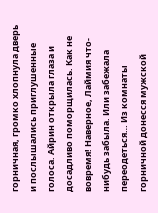горничная, громко хлопнула дверь и послышались приглушенные голоса. Айрин открыла глаза и досадливо поморщилась. Как не вовремя! Наверное, Лаймия что-нибудь забыла. Или забежала переодеться… Из комнаты горничной донесся мужской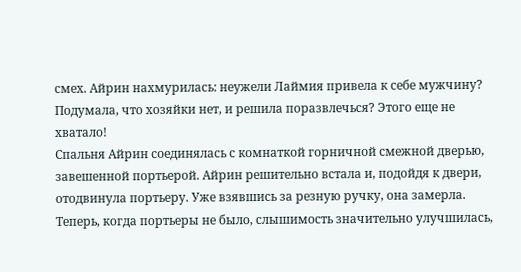смех. Айрин нахмурилась: неужели Лаймия привела к себе мужчину? Подумала, что хозяйки нет, и решила поразвлечься? Этого еще не хватало!
Спальня Айрин соединялась с комнаткой горничной смежной дверью, завешенной портьерой. Айрин решительно встала и, подойдя к двери, отодвинула портьеру. Уже взявшись за резную ручку, она замерла. Теперь, когда портьеры не было, слышимость значительно улучшилась,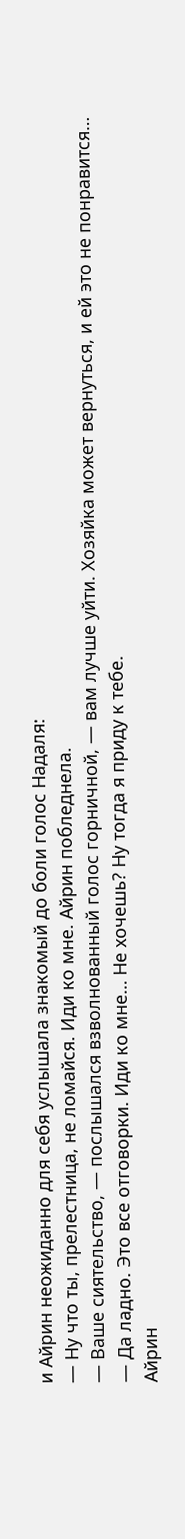и Айрин неожиданно для себя услышала знакомый до боли голос Надаля:
— Ну что ты, прелестница, не ломайся. Иди ко мне. Айрин побледнела.
— Ваше сиятельство, — послышался взволнованный голос горничной, — вам лучше уйти. Хозяйка может вернуться, и ей это не понравится…
— Да ладно. Это все отговорки. Иди ко мне… Не хочешь? Ну тогда я приду к тебе.
Айрин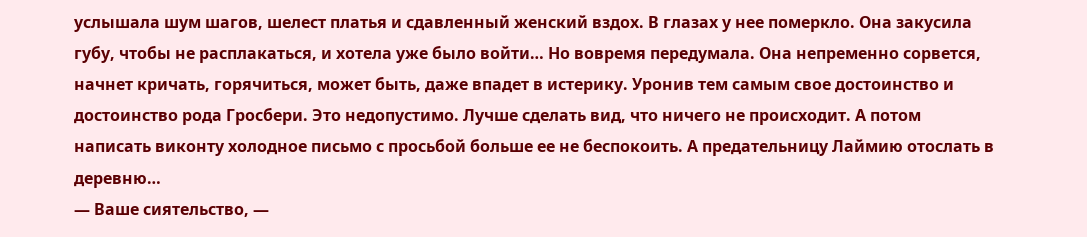услышала шум шагов, шелест платья и сдавленный женский вздох. В глазах у нее померкло. Она закусила губу, чтобы не расплакаться, и хотела уже было войти… Но вовремя передумала. Она непременно сорвется, начнет кричать, горячиться, может быть, даже впадет в истерику. Уронив тем самым свое достоинство и достоинство рода Гросбери. Это недопустимо. Лучше сделать вид, что ничего не происходит. А потом написать виконту холодное письмо с просьбой больше ее не беспокоить. А предательницу Лаймию отослать в деревню…
— Ваше сиятельство, —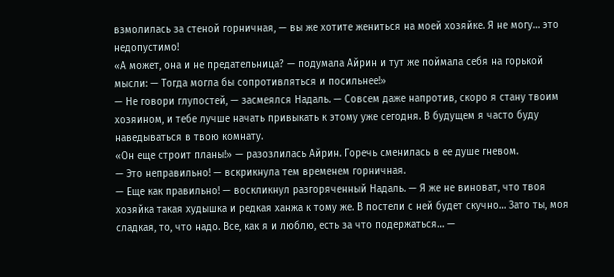взмолилась за стеной горничная, — вы же хотите жениться на моей хозяйке. Я не могу… это недопустимо!
«А может, она и не предательница? — подумала Айрин и тут же поймала себя на горькой мысли: — Тогда могла бы сопротивляться и посильнее!»
— Не говори глупостей, — засмеялся Надаль. — Совсем даже напротив, скоро я стану твоим хозяином, и тебе лучше начать привыкать к этому уже сегодня. В будущем я часто буду наведываться в твою комнату.
«Он еще строит планы!» — разозлилась Айрин. Горечь сменилась в ее душе гневом.
— Это неправильно! — вскрикнула тем временем горничная.
— Еще как правильно! — воскликнул разгоряченный Надаль. — Я же не виноват, что твоя хозяйка такая худышка и редкая ханжа к тому же. В постели с ней будет скучно… Зато ты, моя сладкая, то, что надо. Все, как я и люблю, есть за что подержаться… —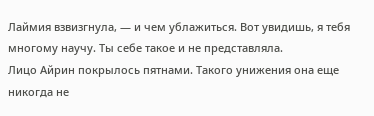Лаймия взвизгнула, — и чем ублажиться. Вот увидишь, я тебя многому научу. Ты себе такое и не представляла.
Лицо Айрин покрылось пятнами. Такого унижения она еще никогда не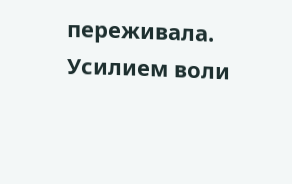переживала. Усилием воли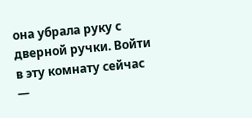она убрала руку с дверной ручки. Войти в эту комнату сейчас —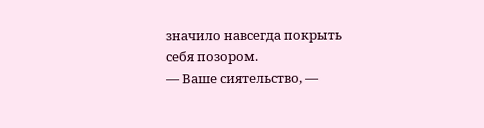значило навсегда покрыть себя позором.
— Ваше сиятельство, —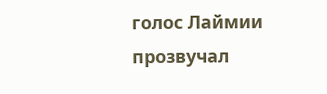голос Лаймии прозвучал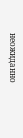неожиданно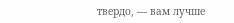твердо, — вам лучше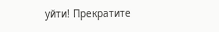уйти! Прекратите